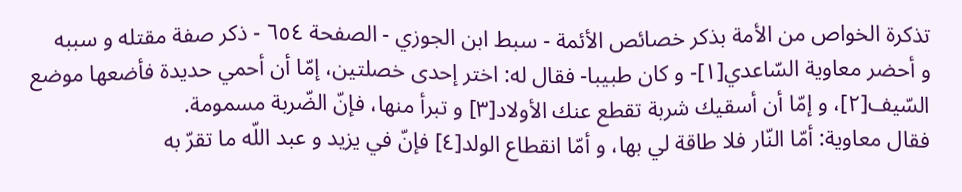تذكرة الخواص من الأمة بذكر خصائص الأئمة - سبط ابن الجوزي - الصفحة ٦٥٤ - ذكر صفة مقتله و سببه
و أحضر معاوية السّاعدي[١]- و كان طبيبا- فقال له: اختر إحدى خصلتين، إمّا أن أحمي حديدة فأضعها موضع السّيف[٢]، و إمّا أن أسقيك شربة تقطع عنك الأولاد[٣] و تبرأ منها، فإنّ الضّربة مسمومة.
فقال معاوية: أمّا النّار فلا طاقة لي بها، و أمّا انقطاع الولد[٤] فإنّ في يزيد و عبد اللّه ما تقرّ به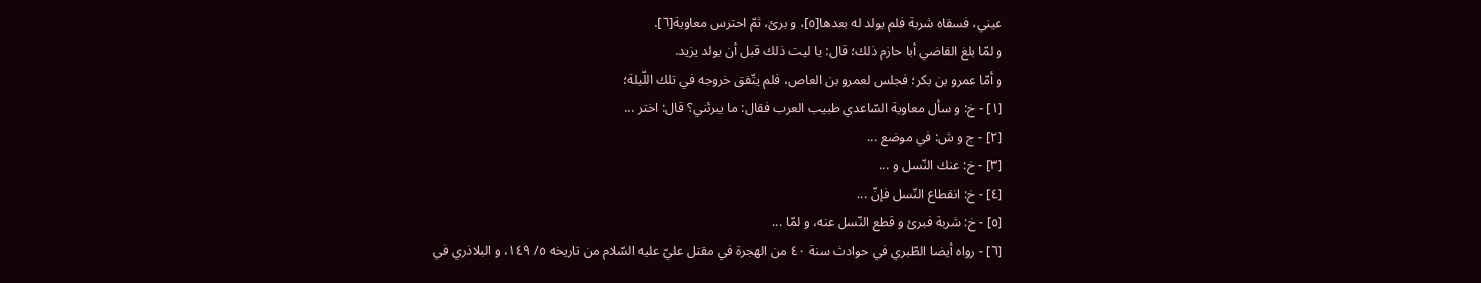عيني، فسقاه شربة فلم يولد له بعدها[٥]، و برئ، ثمّ احترس معاوية[٦].
و لمّا بلغ القاضي أبا حازم ذلك؛ قال: يا ليت ذلك قبل أن يولد يزيد.
و أمّا عمرو بن بكر؛ فجلس لعمرو بن العاص، فلم يتّفق خروجه في تلك اللّيلة؛
[١] - خ: و سأل معاوية السّاعدي طبيب العرب فقال: ما يبرئني؟ قال: اختر ...
[٢] - ج و ش: في موضع ...
[٣] - خ: عنك النّسل و ...
[٤] - خ: انقطاع النّسل فإنّ ...
[٥] - خ: شربة فبرئ و قطع النّسل عنه، و لمّا ...
[٦] - رواه أيضا الطّبري في حوادث سنة ٤٠ من الهجرة في مقتل عليّ عليه السّلام من تاريخه ٥/ ١٤٩، و البلاذري في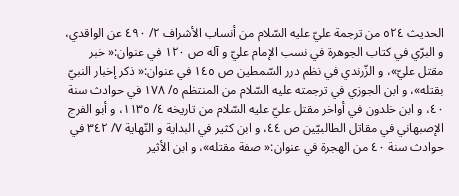الحديث ٥٢٤ من ترجمة عليّ عليه السّلام من أنساب الأشراف ٢/ ٤٩٠ عن الواقدي، و البرّي في كتاب الجوهرة في نسب الإمام عليّ و آله ص ١٢٠ في عنوان:« خبر مقتل عليّ»، و الزّرندي في نظم درر السّمطين ص ١٤٥ في عنوان:« ذكر إخبار النبيّ بقتله»، و ابن الجوزي في ترجمته عليه السّلام من المنتظم ٥/ ١٧٨ في حوادث سنة ٤٠، و ابن خلدون في أواخر مقتل عليّ عليه السّلام من تاريخه ٤/ ١١٣٥، و أبو الفرج الإصبهاني في مقاتل الطالبيّين ص ٤٤، و ابن كثير في البداية و النّهاية ٧/ ٣٤٢ في حوادث سنة ٤٠ من الهجرة في عنوان:« صفة مقتله»، و ابن الأثير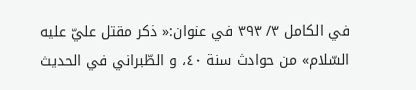في الكامل ٣/ ٣٩٣ في عنوان:« ذكر مقتل عليّ عليه السّلام» من حوادث سنة ٤٠، و الطّبراني في الحديث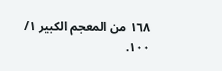١٦٨ من المعجم الكبير ١/ ١٠٠.